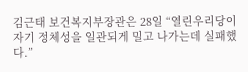김근태 보건복지부장관은 28일 “열린우리당이 자기 정체성을 일관되게 밀고 나가는데 실패했다.”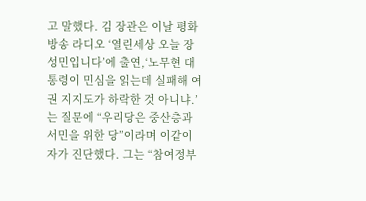고 말했다. 김 장관은 이날 평화방송 라디오 ‘열린세상 오늘 장성민입니다’에 출연,‘노무현 대통령이 민심을 읽는데 실패해 여권 지지도가 하락한 것 아니냐.’는 질문에 “우리당은 중산층과 서민을 위한 당”이라며 이같이 자가 진단했다. 그는 “참여정부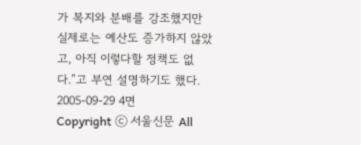가 복지와 분배를 강조했지만 실제로는 예산도 증가하지 않았고, 아직 이렇다할 정책도 없다.”고 부연 설명하기도 했다.
2005-09-29 4면
Copyright ⓒ 서울신문 All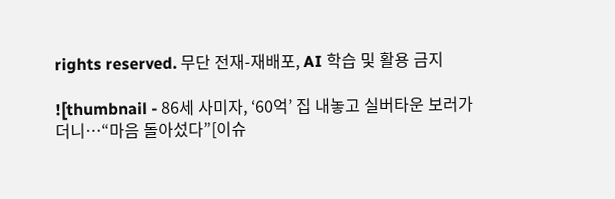rights reserved. 무단 전재-재배포, AI 학습 및 활용 금지

![thumbnail - 86세 사미자, ‘60억’ 집 내놓고 실버타운 보러가더니…“마음 돌아섰다”[이슈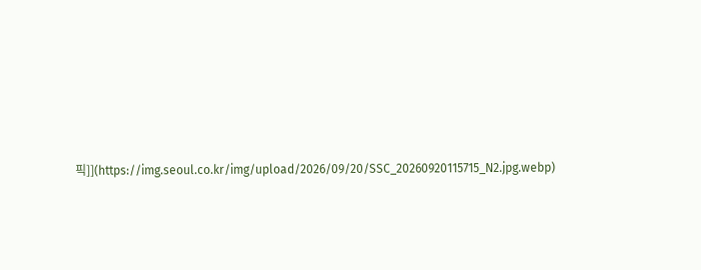픽]](https://img.seoul.co.kr/img/upload/2026/09/20/SSC_20260920115715_N2.jpg.webp)